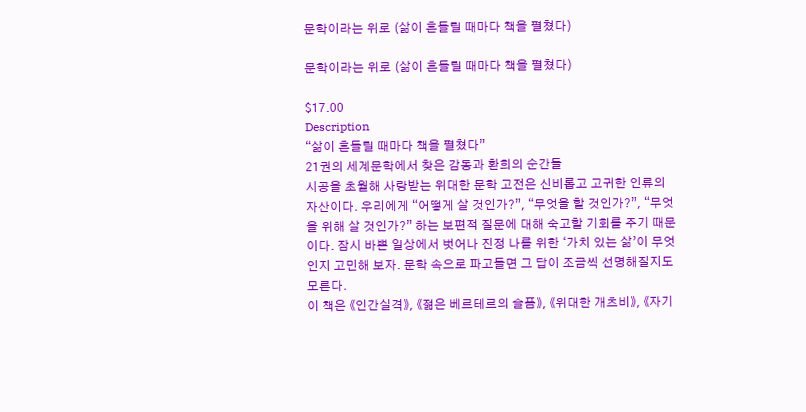문학이라는 위로 (삶이 흔들릴 때마다 책을 펼쳤다)

문학이라는 위로 (삶이 흔들릴 때마다 책을 펼쳤다)

$17.00
Description
“삶이 흔들릴 때마다 책을 펼쳤다”
21권의 세계문학에서 찾은 감동과 환희의 순간들
시공을 초월해 사랑받는 위대한 문학 고전은 신비롭고 고귀한 인류의 자산이다. 우리에게 “어떻게 살 것인가?”, “무엇을 할 것인가?”, “무엇을 위해 살 것인가?” 하는 보편적 질문에 대해 숙고할 기회를 주기 때문이다. 잠시 바쁜 일상에서 벗어나 진정 나를 위한 ‘가치 있는 삶’이 무엇인지 고민해 보자. 문학 속으로 파고들면 그 답이 조금씩 선명해질지도 모른다.
이 책은 《인간실격》, 《젊은 베르테르의 슬픔》, 《위대한 개츠비》, 《자기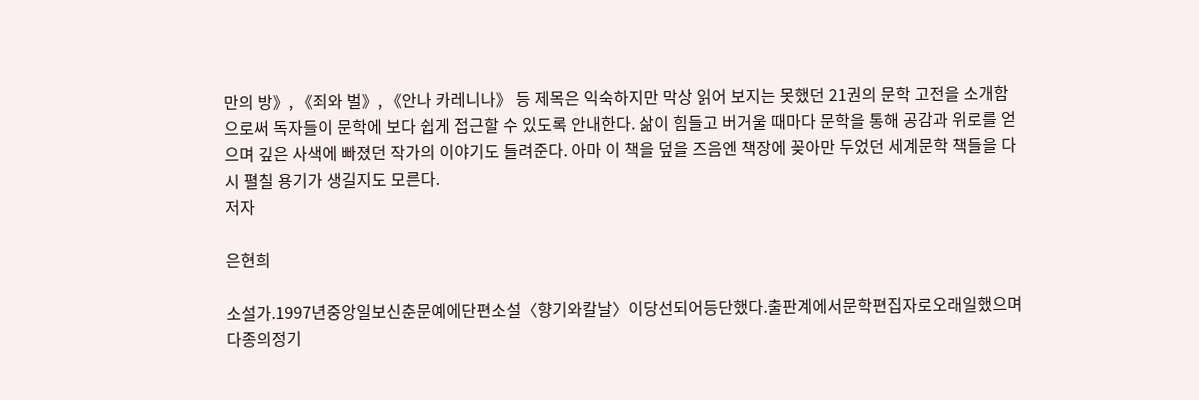만의 방》, 《죄와 벌》, 《안나 카레니나》 등 제목은 익숙하지만 막상 읽어 보지는 못했던 21권의 문학 고전을 소개함으로써 독자들이 문학에 보다 쉽게 접근할 수 있도록 안내한다. 삶이 힘들고 버거울 때마다 문학을 통해 공감과 위로를 얻으며 깊은 사색에 빠졌던 작가의 이야기도 들려준다. 아마 이 책을 덮을 즈음엔 책장에 꽂아만 두었던 세계문학 책들을 다시 펼칠 용기가 생길지도 모른다.
저자

은현희

소설가.1997년중앙일보신춘문예에단편소설〈향기와칼날〉이당선되어등단했다.출판계에서문학편집자로오래일했으며다종의정기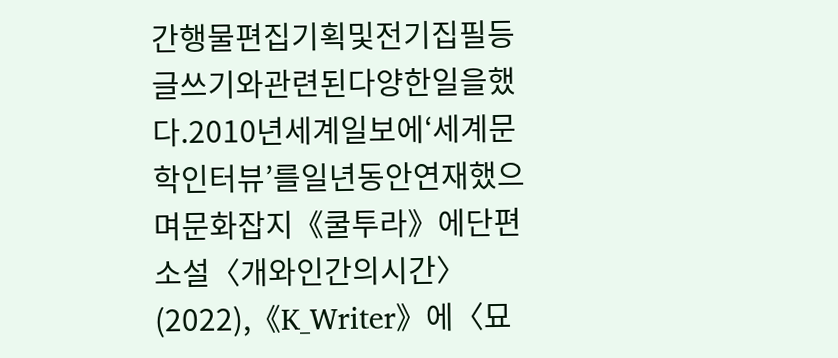간행물편집기획및전기집필등글쓰기와관련된다양한일을했다.2010년세계일보에‘세계문학인터뷰’를일년동안연재했으며문화잡지《쿨투라》에단편소설〈개와인간의시간〉(2022),《K_Writer》에〈묘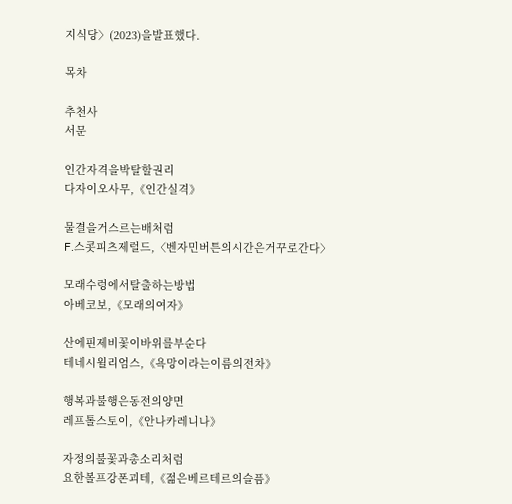지식당〉(2023)을발표했다.

목차

추천사
서문

인간자격을박탈할권리
다자이오사무,《인간실격》

물결을거스르는배처럼
F.스콧피츠제럴드,〈벤자민버튼의시간은거꾸로간다〉

모래수렁에서탈출하는방법
아베코보,《모래의여자》

산에핀제비꽃이바위를부순다
테네시윌리엄스,《욕망이라는이름의전차》

행복과불행은동전의양면
레프톨스토이,《안나카레니나》

자정의불꽃과총소리처럼
요한볼프강폰괴테,《젊은베르테르의슬픔》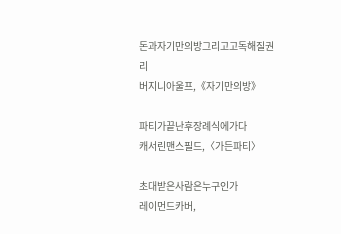돈과자기만의방그리고고독해질권리
버지니아울프,《자기만의방》

파티가끝난후장례식에가다
캐서린맨스필드,〈가든파티〉

초대받은사람은누구인가
레이먼드카버,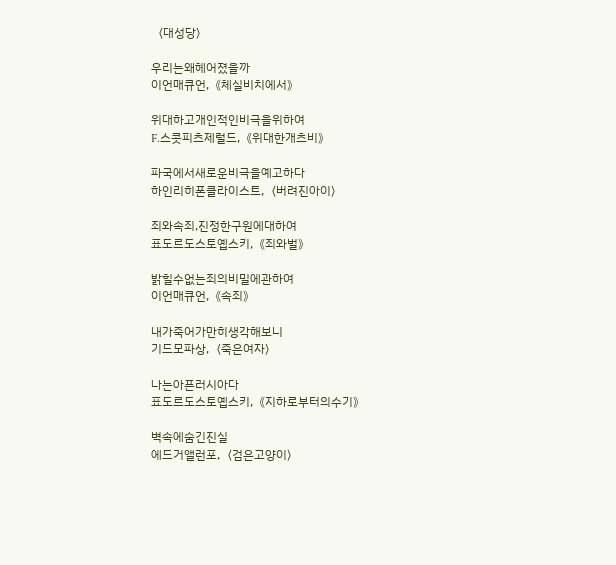〈대성당〉

우리는왜헤어졌을까
이언매큐언,《체실비치에서》

위대하고개인적인비극을위하여
F.스콧피츠제럴드,《위대한개츠비》

파국에서새로운비극을예고하다
하인리히폰클라이스트,〈버려진아이〉

죄와속죄,진정한구원에대하여
표도르도스토옙스키,《죄와벌》

밝힐수없는죄의비밀에관하여
이언매큐언,《속죄》

내가죽어가만히생각해보니
기드모파상,〈죽은여자〉

나는아픈러시아다
표도르도스토옙스키,《지하로부터의수기》

벽속에숨긴진실
에드거앨런포,〈검은고양이〉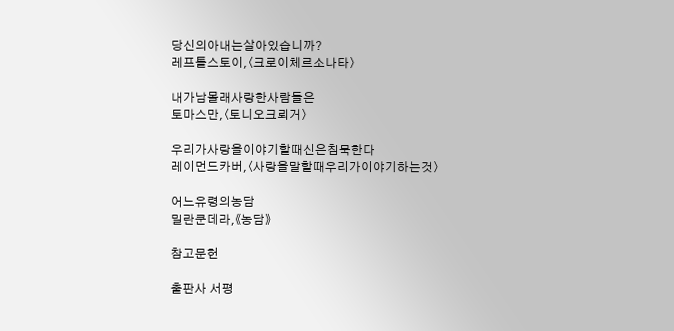당신의아내는살아있습니까?
레프톨스토이,〈크로이체르소나타〉

내가남몰래사랑한사람들은
토마스만,〈토니오크뢰거〉

우리가사랑을이야기할때신은침묵한다
레이먼드카버,〈사랑을말할때우리가이야기하는것〉

어느유령의농담
밀란쿤데라,《농담》

참고문헌

출판사 서평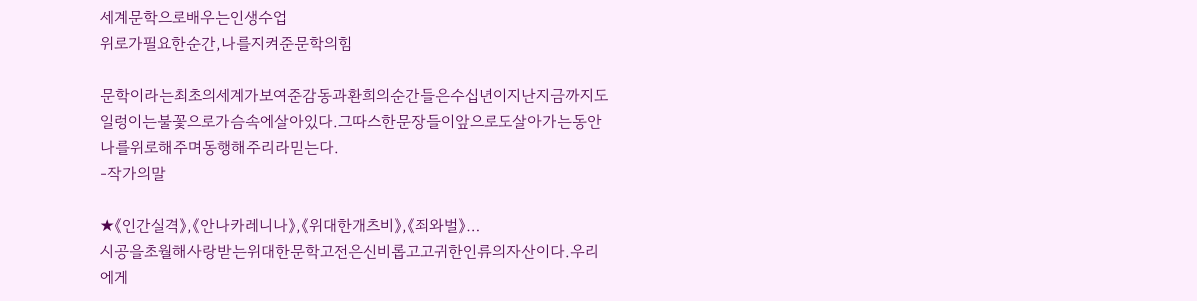세계문학으로배우는인생수업
위로가필요한순간,나를지켜준문학의힘

문학이라는최초의세계가보여준감동과환희의순간들은수십년이지난지금까지도일렁이는불꽃으로가슴속에살아있다.그따스한문장들이앞으로도살아가는동안나를위로해주며동행해주리라믿는다.
-작가의말

★《인간실격》,《안나카레니나》,《위대한개츠비》,《죄와벌》…
시공을초월해사랑받는위대한문학고전은신비롭고고귀한인류의자산이다.우리에게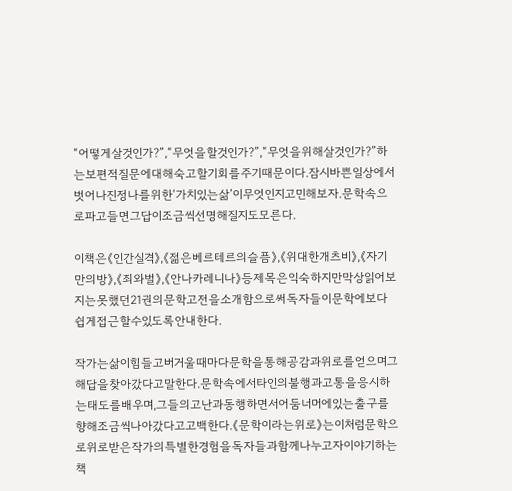“어떻게살것인가?”,“무엇을할것인가?”,“무엇을위해살것인가?”하는보편적질문에대해숙고할기회를주기때문이다.잠시바쁜일상에서벗어나진정나를위한‘가치있는삶’이무엇인지고민해보자.문학속으로파고들면그답이조금씩선명해질지도모른다.

이책은《인간실격》,《젊은베르테르의슬픔》,《위대한개츠비》,《자기만의방》,《죄와벌》,《안나카레니나》등제목은익숙하지만막상읽어보지는못했던21권의문학고전을소개함으로써독자들이문학에보다쉽게접근할수있도록안내한다.

작가는삶이힘들고버거울때마다문학을통해공감과위로를얻으며그해답을찾아갔다고말한다.문학속에서타인의불행과고통을응시하는태도를배우며,그들의고난과동행하면서어둠너머에있는출구를향해조금씩나아갔다고고백한다.《문학이라는위로》는이처럼문학으로위로받은작가의특별한경험을독자들과함께나누고자이야기하는책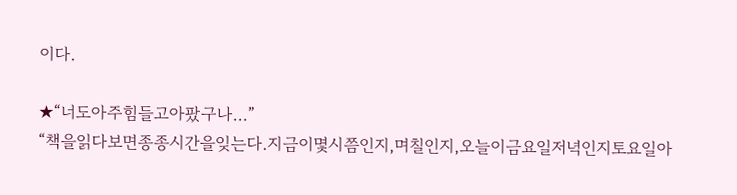이다.

★“너도아주힘들고아팠구나...”
“책을읽다보면종종시간을잊는다.지금이몇시쯤인지,며칠인지,오늘이금요일저녁인지토요일아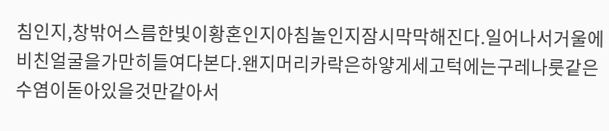침인지,창밖어스름한빛이황혼인지아침놀인지잠시막막해진다.일어나서거울에비친얼굴을가만히들여다본다.왠지머리카락은하얗게세고턱에는구레나룻같은수염이돋아있을것만같아서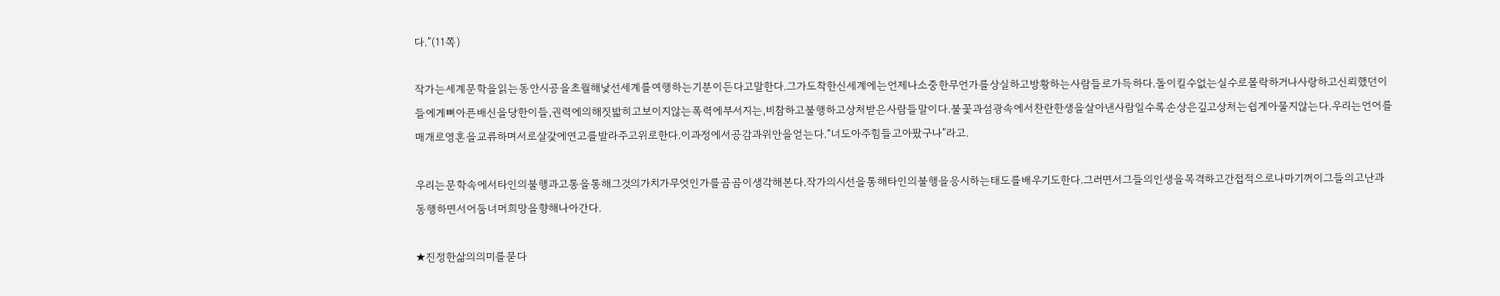다.”(11쪽)

작가는세계문학을읽는동안시공을초월해낯선세계를여행하는기분이든다고말한다.그가도착한신세계에는언제나소중한무언가를상실하고방황하는사람들로가득하다.돌이킬수없는실수로몰락하거나사랑하고신뢰했던이들에게뼈아픈배신을당한이들,권력에의해짓밟히고보이지않는폭력에부서지는,비참하고불행하고상처받은사람들말이다.불꽃과섬광속에서찬란한생을살아낸사람일수록손상은깊고상처는쉽게아물지않는다.우리는언어를매개로영혼을교류하며서로살갗에연고를발라주고위로한다.이과정에서공감과위안을얻는다.“너도아주힘들고아팠구나”라고.

우리는문학속에서타인의불행과고통을통해그것의가치가무엇인가를곰곰이생각해본다.작가의시선을통해타인의불행을응시하는태도를배우기도한다.그러면서그들의인생을목격하고간접적으로나마기꺼이그들의고난과동행하면서어둠너머희망을향해나아간다.

★진정한삶의의미를묻다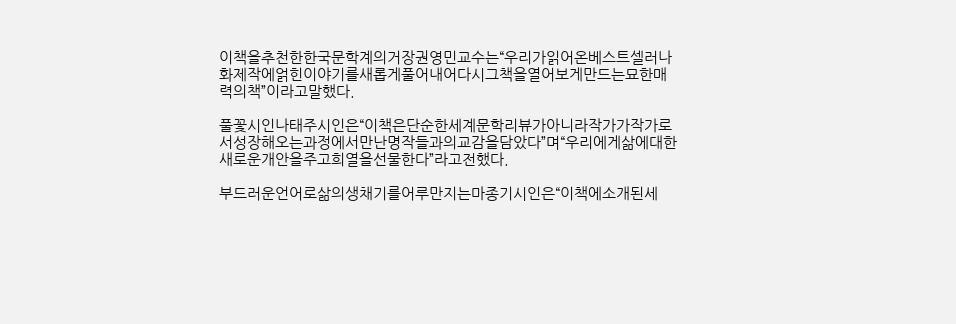이책을추천한한국문학계의거장권영민교수는“우리가읽어온베스트셀러나화제작에얽힌이야기를새롭게풀어내어다시그책을열어보게만드는묘한매력의책”이라고말했다.

풀꽃시인나태주시인은“이책은단순한세계문학리뷰가아니라작가가작가로서성장해오는과정에서만난명작들과의교감을담았다”며“우리에게삶에대한새로운개안을주고희열을선물한다”라고전했다.

부드러운언어로삶의생채기를어루만지는마종기시인은“이책에소개된세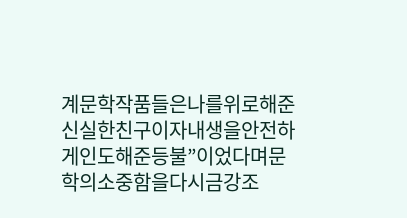계문학작품들은나를위로해준신실한친구이자내생을안전하게인도해준등불”이었다며문학의소중함을다시금강조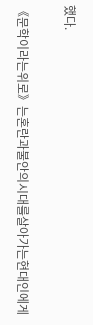했다.

《문학이라는위로》는혼란과불안의시대를살아가는현대인에게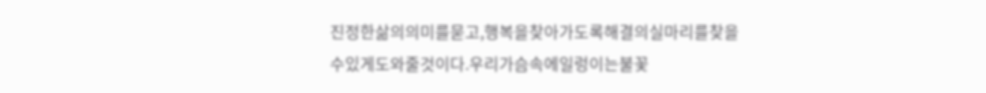진정한삶의의미를묻고,행복을찾아가도록해결의실마리를찾을수있게도와줄것이다.우리가슴속에일렁이는불꽃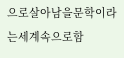으로살아남을문학이라는세계속으로함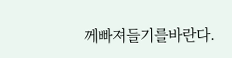께빠져들기를바란다.